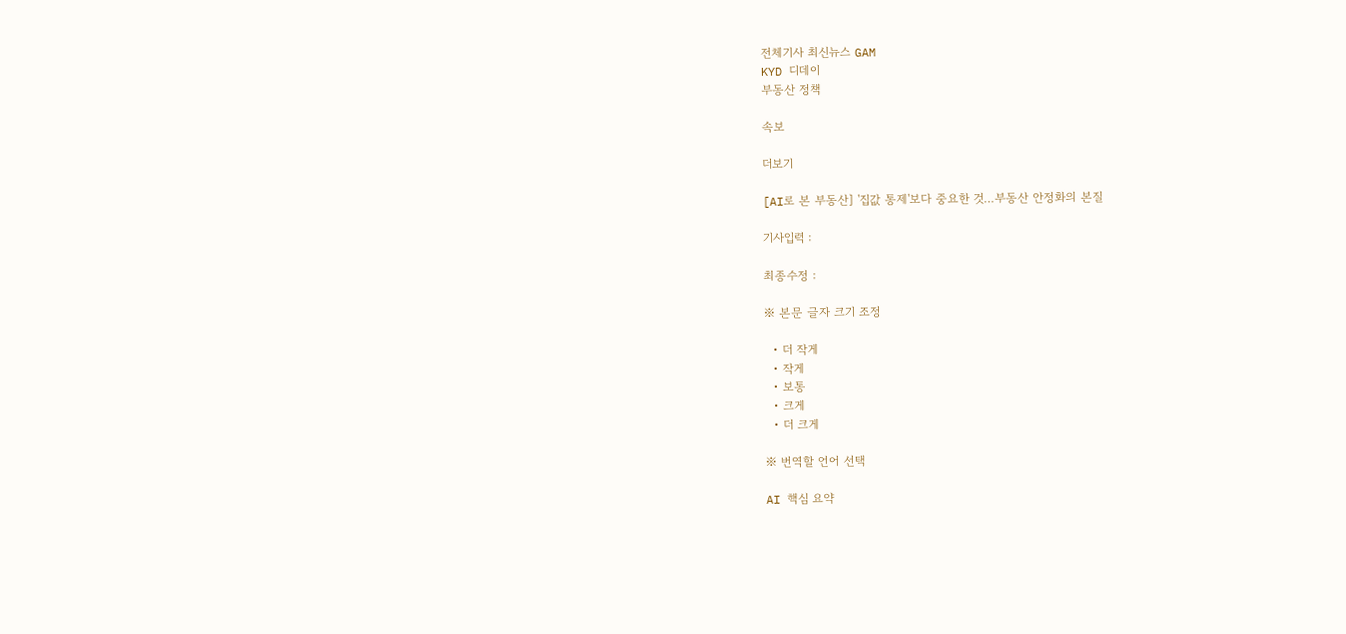전체기사 최신뉴스 GAM
KYD 디데이
부동산 정책

속보

더보기

[AI로 본 부동산] '집값 통제'보다 중요한 것…부동산 안정화의 본질

기사입력 :

최종수정 :

※ 본문 글자 크기 조정

  • 더 작게
  • 작게
  • 보통
  • 크게
  • 더 크게

※ 번역할 언어 선택

AI 핵심 요약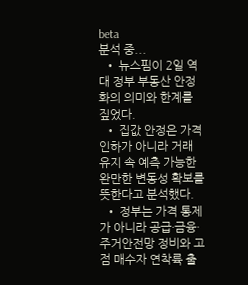beta
분석 중...
  • 뉴스핌이 2일 역대 정부 부동산 안정화의 의미와 한계를 짚었다.
  • 집값 안정은 가격 인하가 아니라 거래 유지 속 예측 가능한 완만한 변동성 확보를 뜻한다고 분석했다.
  • 정부는 가격 통제가 아니라 공급·금융·주거안전망 정비와 고점 매수자 연착륙 출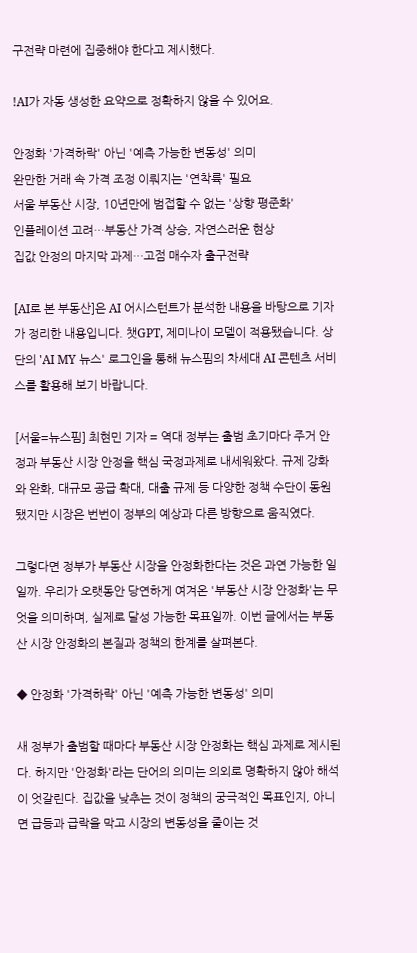구전략 마련에 집중해야 한다고 제시했다.

!AI가 자동 생성한 요약으로 정확하지 않을 수 있어요.

안정화 '가격하락' 아닌 '예측 가능한 변동성' 의미
완만한 거래 속 가격 조정 이뤄지는 '연착륙' 필요
서울 부동산 시장, 10년만에 범접할 수 없는 '상향 평준화'
인플레이션 고려…부동산 가격 상승, 자연스러운 현상
집값 안정의 마지막 과제…고점 매수자 출구전략

[AI로 본 부동산]은 AI 어시스턴트가 분석한 내용을 바탕으로 기자가 정리한 내용입니다. 챗GPT, 제미나이 모델이 적용됐습니다. 상단의 'AI MY 뉴스' 로그인을 통해 뉴스핌의 차세대 AI 콘텐츠 서비스를 활용해 보기 바랍니다.

[서울=뉴스핌] 최현민 기자 = 역대 정부는 출범 초기마다 주거 안정과 부동산 시장 안정을 핵심 국정과제로 내세워왔다. 규제 강화와 완화, 대규모 공급 확대, 대출 규제 등 다양한 정책 수단이 동원됐지만 시장은 번번이 정부의 예상과 다른 방향으로 움직였다.

그렇다면 정부가 부동산 시장을 안정화한다는 것은 과연 가능한 일일까. 우리가 오랫동안 당연하게 여겨온 '부동산 시장 안정화'는 무엇을 의미하며, 실제로 달성 가능한 목표일까. 이번 글에서는 부동산 시장 안정화의 본질과 정책의 한계를 살펴본다.

◆ 안정화 '가격하락' 아닌 '예측 가능한 변동성' 의미

새 정부가 출범할 때마다 부동산 시장 안정화는 핵심 과제로 제시된다. 하지만 '안정화'라는 단어의 의미는 의외로 명확하지 않아 해석이 엇갈린다. 집값을 낮추는 것이 정책의 궁극적인 목표인지, 아니면 급등과 급락을 막고 시장의 변동성을 줄이는 것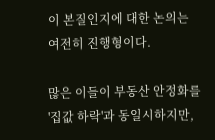이 본질인지에 대한 논의는 여전히 진행형이다.

많은 이들이 부동산 안정화를 '집값 하락'과 동일시하지만,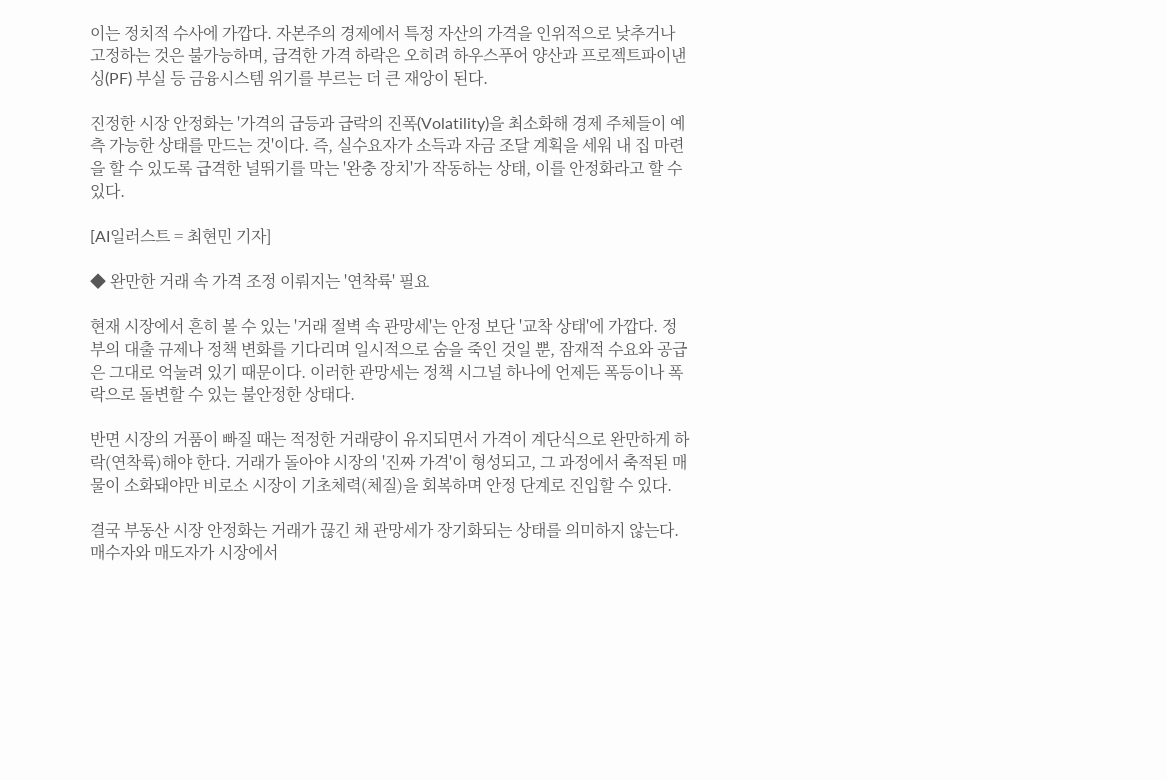이는 정치적 수사에 가깝다. 자본주의 경제에서 특정 자산의 가격을 인위적으로 낮추거나 고정하는 것은 불가능하며, 급격한 가격 하락은 오히려 하우스푸어 양산과 프로젝트파이낸싱(PF) 부실 등 금융시스템 위기를 부르는 더 큰 재앙이 된다.

진정한 시장 안정화는 '가격의 급등과 급락의 진폭(Volatility)을 최소화해 경제 주체들이 예측 가능한 상태를 만드는 것'이다. 즉, 실수요자가 소득과 자금 조달 계획을 세워 내 집 마련을 할 수 있도록 급격한 널뛰기를 막는 '완충 장치'가 작동하는 상태, 이를 안정화라고 할 수 있다.

[AI일러스트 = 최현민 기자]

◆ 완만한 거래 속 가격 조정 이뤄지는 '연착륙' 필요

현재 시장에서 흔히 볼 수 있는 '거래 절벽 속 관망세'는 안정 보단 '교착 상태'에 가깝다. 정부의 대출 규제나 정책 변화를 기다리며 일시적으로 숨을 죽인 것일 뿐, 잠재적 수요와 공급은 그대로 억눌려 있기 때문이다. 이러한 관망세는 정책 시그널 하나에 언제든 폭등이나 폭락으로 돌변할 수 있는 불안정한 상태다.

반면 시장의 거품이 빠질 때는 적정한 거래량이 유지되면서 가격이 계단식으로 완만하게 하락(연착륙)해야 한다. 거래가 돌아야 시장의 '진짜 가격'이 형성되고, 그 과정에서 축적된 매물이 소화돼야만 비로소 시장이 기초체력(체질)을 회복하며 안정 단계로 진입할 수 있다.

결국 부동산 시장 안정화는 거래가 끊긴 채 관망세가 장기화되는 상태를 의미하지 않는다. 매수자와 매도자가 시장에서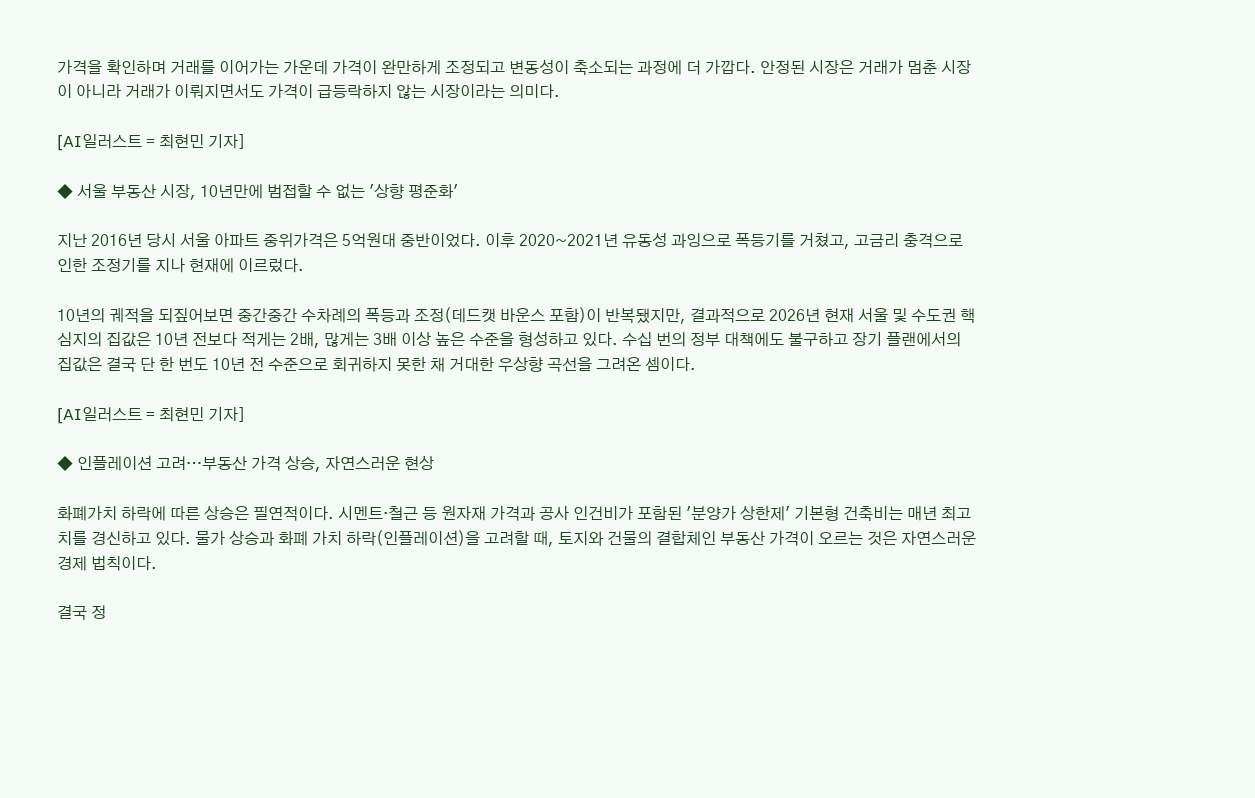가격을 확인하며 거래를 이어가는 가운데 가격이 완만하게 조정되고 변동성이 축소되는 과정에 더 가깝다. 안정된 시장은 거래가 멈춘 시장이 아니라 거래가 이뤄지면서도 가격이 급등락하지 않는 시장이라는 의미다.

[AI일러스트 = 최현민 기자]

◆ 서울 부동산 시장, 10년만에 범접할 수 없는 '상향 평준화'

지난 2016년 당시 서울 아파트 중위가격은 5억원대 중반이었다. 이후 2020~2021년 유동성 과잉으로 폭등기를 거쳤고, 고금리 충격으로 인한 조정기를 지나 현재에 이르렀다.

10년의 궤적을 되짚어보면 중간중간 수차례의 폭등과 조정(데드캣 바운스 포함)이 반복됐지만, 결과적으로 2026년 현재 서울 및 수도권 핵심지의 집값은 10년 전보다 적게는 2배, 많게는 3배 이상 높은 수준을 형성하고 있다. 수십 번의 정부 대책에도 불구하고 장기 플랜에서의 집값은 결국 단 한 번도 10년 전 수준으로 회귀하지 못한 채 거대한 우상향 곡선을 그려온 셈이다.

[AI일러스트 = 최현민 기자]

◆ 인플레이션 고려…부동산 가격 상승, 자연스러운 현상

화폐가치 하락에 따른 상승은 필연적이다. 시멘트·철근 등 원자재 가격과 공사 인건비가 포함된 '분양가 상한제' 기본형 건축비는 매년 최고치를 경신하고 있다. 물가 상승과 화폐 가치 하락(인플레이션)을 고려할 때, 토지와 건물의 결합체인 부동산 가격이 오르는 것은 자연스러운 경제 법칙이다.

결국 정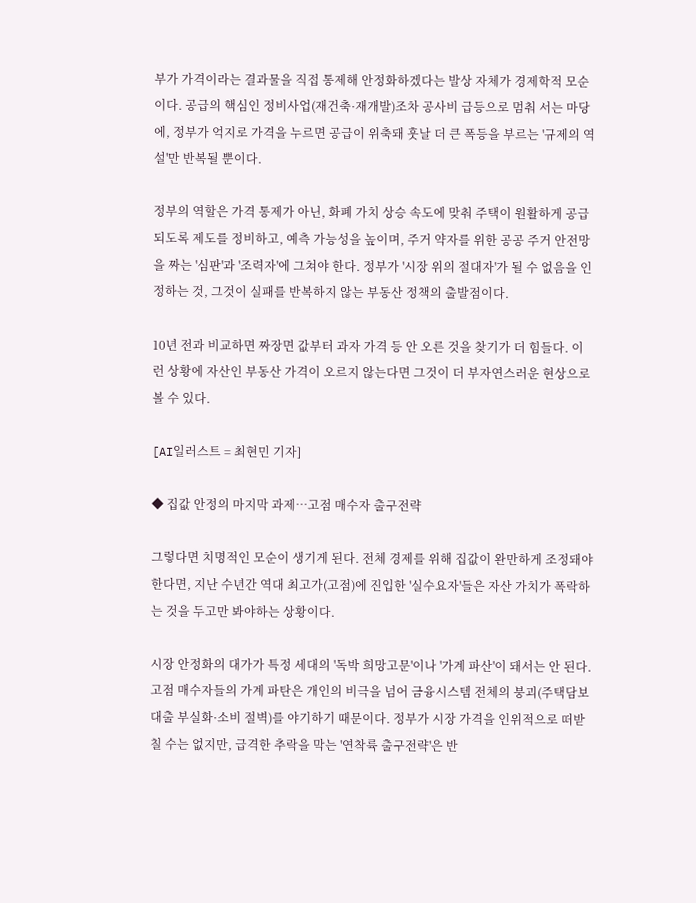부가 가격이라는 결과물을 직접 통제해 안정화하겠다는 발상 자체가 경제학적 모순이다. 공급의 핵심인 정비사업(재건축·재개발)조차 공사비 급등으로 멈춰 서는 마당에, 정부가 억지로 가격을 누르면 공급이 위축돼 훗날 더 큰 폭등을 부르는 '규제의 역설'만 반복될 뿐이다.

정부의 역할은 가격 통제가 아닌, 화폐 가치 상승 속도에 맞춰 주택이 원활하게 공급되도록 제도를 정비하고, 예측 가능성을 높이며, 주거 약자를 위한 공공 주거 안전망을 짜는 '심판'과 '조력자'에 그쳐야 한다. 정부가 '시장 위의 절대자'가 될 수 없음을 인정하는 것, 그것이 실패를 반복하지 않는 부동산 정책의 출발점이다.

10년 전과 비교하면 짜장면 값부터 과자 가격 등 안 오른 것을 찾기가 더 힘들다. 이런 상황에 자산인 부동산 가격이 오르지 않는다면 그것이 더 부자연스러운 현상으로 볼 수 있다.

[AI일러스트 = 최현민 기자]

◆ 집값 안정의 마지막 과제…고점 매수자 출구전략

그렇다면 치명적인 모순이 생기게 된다. 전체 경제를 위해 집값이 완만하게 조정돼야 한다면, 지난 수년간 역대 최고가(고점)에 진입한 '실수요자'들은 자산 가치가 폭락하는 것을 두고만 봐야하는 상황이다.

시장 안정화의 대가가 특정 세대의 '독박 희망고문'이나 '가계 파산'이 돼서는 안 된다. 고점 매수자들의 가계 파탄은 개인의 비극을 넘어 금융시스템 전체의 붕괴(주택담보대출 부실화·소비 절벽)를 야기하기 때문이다. 정부가 시장 가격을 인위적으로 떠받칠 수는 없지만, 급격한 추락을 막는 '연착륙 출구전략'은 반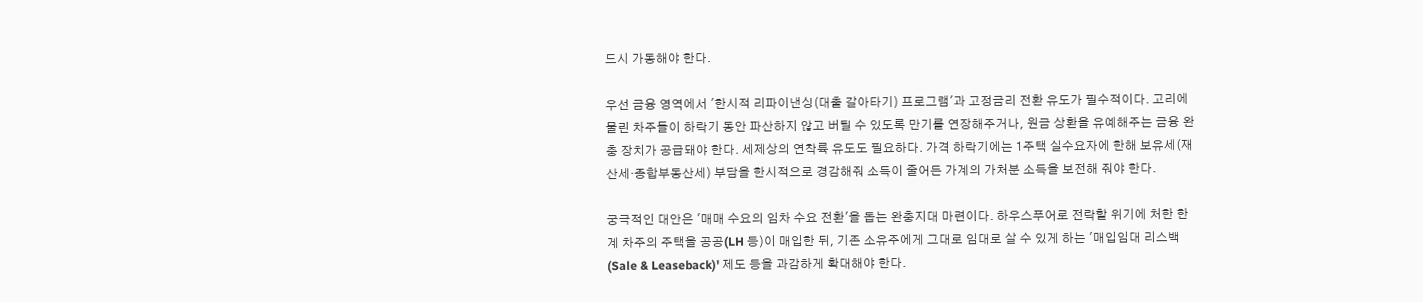드시 가동해야 한다.

우선 금융 영역에서 '한시적 리파이낸싱(대출 갈아타기) 프로그램'과 고정금리 전환 유도가 필수적이다. 고리에 물린 차주들이 하락기 동안 파산하지 않고 버틸 수 있도록 만기를 연장해주거나, 원금 상환을 유예해주는 금융 완충 장치가 공급돼야 한다. 세제상의 연착륙 유도도 필요하다. 가격 하락기에는 1주택 실수요자에 한해 보유세(재산세·종합부동산세) 부담을 한시적으로 경감해줘 소득이 줄어든 가계의 가처분 소득을 보전해 줘야 한다.

궁극적인 대안은 '매매 수요의 임차 수요 전환'을 돕는 완충지대 마련이다. 하우스푸어로 전락할 위기에 처한 한계 차주의 주택을 공공(LH 등)이 매입한 뒤, 기존 소유주에게 그대로 임대로 살 수 있게 하는 '매입임대 리스백(Sale & Leaseback)' 제도 등을 과감하게 확대해야 한다.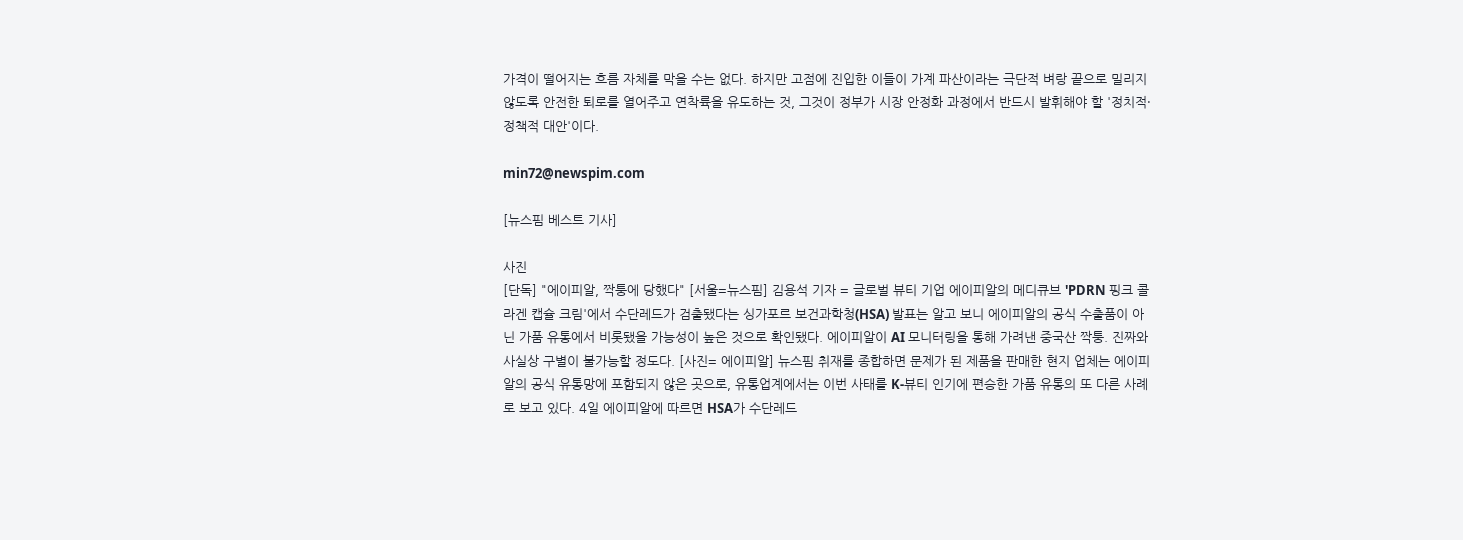가격이 떨어지는 흐름 자체를 막을 수는 없다. 하지만 고점에 진입한 이들이 가계 파산이라는 극단적 벼랑 끝으로 밀리지 않도록 안전한 퇴로를 열어주고 연착륙을 유도하는 것, 그것이 정부가 시장 안정화 과정에서 반드시 발휘해야 할 '정치적·정책적 대안'이다.

min72@newspim.com

[뉴스핌 베스트 기사]

사진
[단독] "에이피알, 짝퉁에 당했다" [서울=뉴스핌] 김용석 기자 = 글로벌 뷰티 기업 에이피알의 메디큐브 'PDRN 핑크 콜라겐 캡슐 크림'에서 수단레드가 검출됐다는 싱가포르 보건과학청(HSA) 발표는 알고 보니 에이피알의 공식 수출품이 아닌 가품 유통에서 비롯됐을 가능성이 높은 것으로 확인됐다. 에이피알이 AI 모니터링을 통해 가려낸 중국산 짝퉁. 진짜와 사실상 구별이 불가능할 정도다. [사진= 에이피알] 뉴스핌 취재를 종합하면 문제가 된 제품을 판매한 현지 업체는 에이피알의 공식 유통망에 포함되지 않은 곳으로, 유통업계에서는 이번 사태를 K-뷰티 인기에 편승한 가품 유통의 또 다른 사례로 보고 있다. 4일 에이피알에 따르면 HSA가 수단레드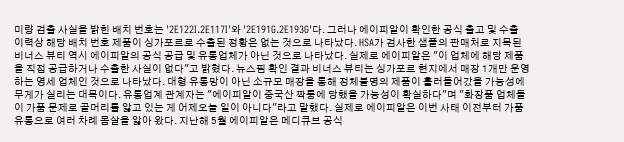미량 검출 사실을 밝힌 배치 번호는 '2E122I.2E117I'와 '2E191G.2E193G'다. 그러나 에이피알이 확인한 공식 출고 및 수출 이력상 해당 배치 번호 제품이 싱가포르로 수출된 정황은 없는 것으로 나타났다. HSA가 검사한 샘플의 판매처로 지목된 비너스 뷰티 역시 에이피알의 공식 공급 및 유통업체가 아닌 것으로 나타났다. 실제로 에이피알은 "이 업체에 해당 제품을 직접 공급하거나 수출한 사실이 없다"고 밝혔다. 뉴스핌 확인 결과 비너스 뷰티는 싱가포르 현지에서 매장 1개만 운영하는 영세 업체인 것으로 나타났다. 대형 유통망이 아닌 소규모 매장을 통해 정체불명의 제품이 흘러들어갔을 가능성에 무게가 실리는 대목이다. 유통업계 관계자는 "에이피알이 중국산 짝퉁에 당했을 가능성이 확실하다"며 "화장품 업체들이 가품 문제로 골머리를 앓고 있는 게 어제오늘 일이 아니다"라고 말했다. 실제로 에이피알은 이번 사태 이전부터 가품 유통으로 여러 차례 몸살을 앓아 왔다. 지난해 5월 에이피알은 메디큐브 공식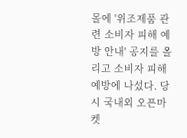몰에 '위조제품 관련 소비자 피해 예방 안내' 공지를 올리고 소비자 피해 예방에 나섰다. 당시 국내외 오픈마켓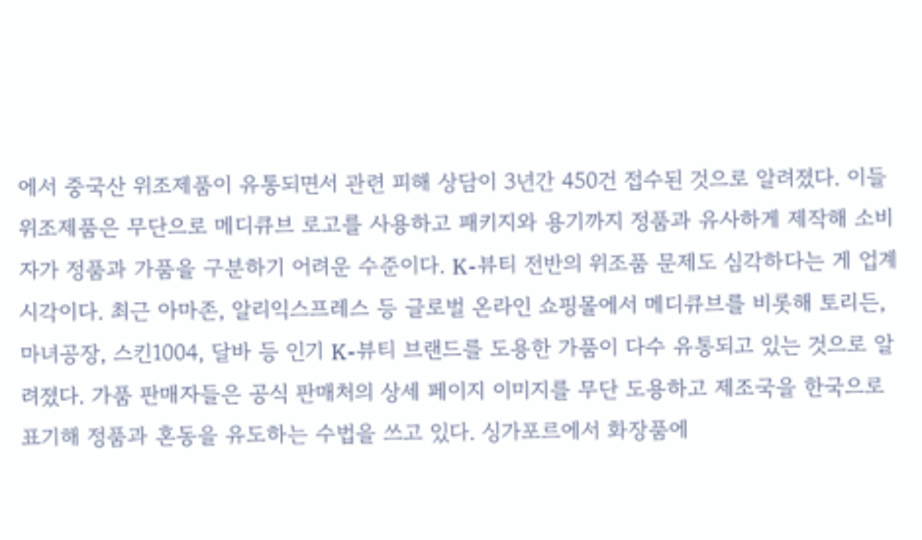에서 중국산 위조제품이 유통되면서 관련 피해 상담이 3년간 450건 접수된 것으로 알려졌다. 이들 위조제품은 무단으로 메디큐브 로고를 사용하고 패키지와 용기까지 정품과 유사하게 제작해 소비자가 정품과 가품을 구분하기 어려운 수준이다. K-뷰티 전반의 위조품 문제도 심각하다는 게 업계 시각이다. 최근 아마존, 알리익스프레스 등 글로벌 온라인 쇼핑몰에서 메디큐브를 비롯해 토리든, 마녀공장, 스킨1004, 달바 등 인기 K-뷰티 브랜드를 도용한 가품이 다수 유통되고 있는 것으로 알려졌다. 가품 판매자들은 공식 판매처의 상세 페이지 이미지를 무단 도용하고 제조국을 한국으로 표기해 정품과 혼동을 유도하는 수법을 쓰고 있다. 싱가포르에서 화장품에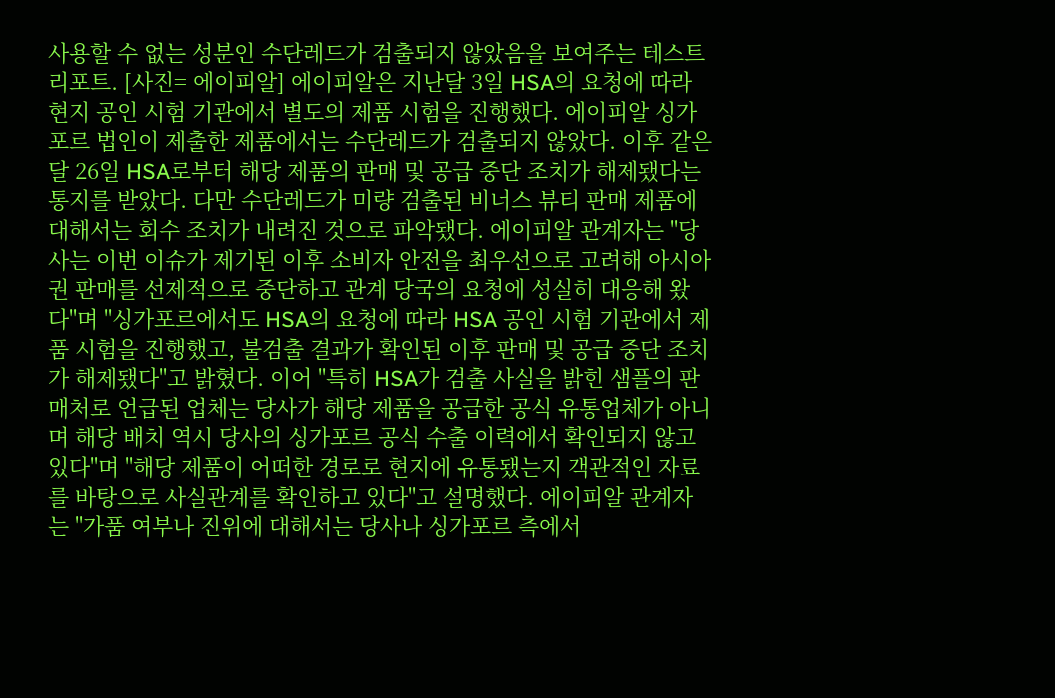사용할 수 없는 성분인 수단레드가 검출되지 않았음을 보여주는 테스트 리포트. [사진= 에이피알] 에이피알은 지난달 3일 HSA의 요청에 따라 현지 공인 시험 기관에서 별도의 제품 시험을 진행했다. 에이피알 싱가포르 법인이 제출한 제품에서는 수단레드가 검출되지 않았다. 이후 같은 달 26일 HSA로부터 해당 제품의 판매 및 공급 중단 조치가 해제됐다는 통지를 받았다. 다만 수단레드가 미량 검출된 비너스 뷰티 판매 제품에 대해서는 회수 조치가 내려진 것으로 파악됐다. 에이피알 관계자는 "당사는 이번 이슈가 제기된 이후 소비자 안전을 최우선으로 고려해 아시아권 판매를 선제적으로 중단하고 관계 당국의 요청에 성실히 대응해 왔다"며 "싱가포르에서도 HSA의 요청에 따라 HSA 공인 시험 기관에서 제품 시험을 진행했고, 불검출 결과가 확인된 이후 판매 및 공급 중단 조치가 해제됐다"고 밝혔다. 이어 "특히 HSA가 검출 사실을 밝힌 샘플의 판매처로 언급된 업체는 당사가 해당 제품을 공급한 공식 유통업체가 아니며 해당 배치 역시 당사의 싱가포르 공식 수출 이력에서 확인되지 않고 있다"며 "해당 제품이 어떠한 경로로 현지에 유통됐는지 객관적인 자료를 바탕으로 사실관계를 확인하고 있다"고 설명했다. 에이피알 관계자는 "가품 여부나 진위에 대해서는 당사나 싱가포르 측에서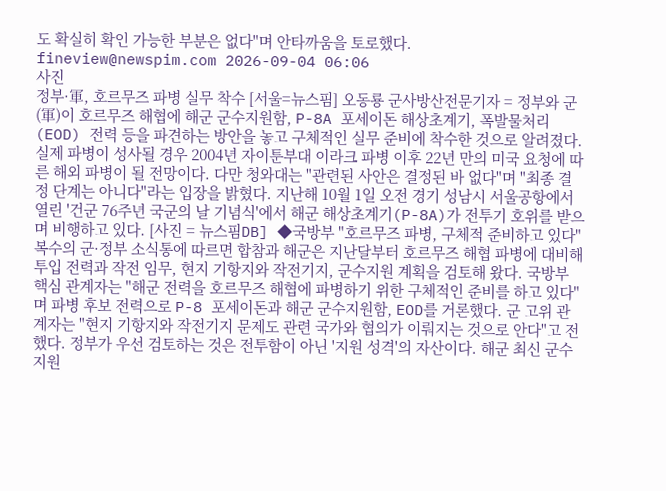도 확실히 확인 가능한 부분은 없다"며 안타까움을 토로했다. fineview@newspim.com 2026-09-04 06:06
사진
정부·軍, 호르무즈 파병 실무 착수 [서울=뉴스핌] 오동룡 군사방산전문기자 = 정부와 군(軍)이 호르무즈 해협에 해군 군수지원함, P-8A 포세이돈 해상초계기, 폭발물처리(EOD) 전력 등을 파견하는 방안을 놓고 구체적인 실무 준비에 착수한 것으로 알려졌다. 실제 파병이 성사될 경우 2004년 자이툰부대 이라크 파병 이후 22년 만의 미국 요청에 따른 해외 파병이 될 전망이다. 다만 청와대는 "관련된 사안은 결정된 바 없다"며 "최종 결정 단계는 아니다"라는 입장을 밝혔다. 지난해 10월 1일 오전 경기 성남시 서울공항에서 열린 '건군 76주년 국군의 날 기념식'에서 해군 해상초계기(P-8A)가 전투기 호위를 받으며 비행하고 있다. [사진 = 뉴스핌DB] ◆국방부 "호르무즈 파병, 구체적 준비하고 있다"  복수의 군·정부 소식통에 따르면 합참과 해군은 지난달부터 호르무즈 해협 파병에 대비해 투입 전력과 작전 임무, 현지 기항지와 작전기지, 군수지원 계획을 검토해 왔다. 국방부 핵심 관계자는 "해군 전력을 호르무즈 해협에 파병하기 위한 구체적인 준비를 하고 있다"며 파병 후보 전력으로 P-8 포세이돈과 해군 군수지원함, EOD를 거론했다. 군 고위 관계자는 "현지 기항지와 작전기지 문제도 관련 국가와 협의가 이뤄지는 것으로 안다"고 전했다. 정부가 우선 검토하는 것은 전투함이 아닌 '지원 성격'의 자산이다. 해군 최신 군수지원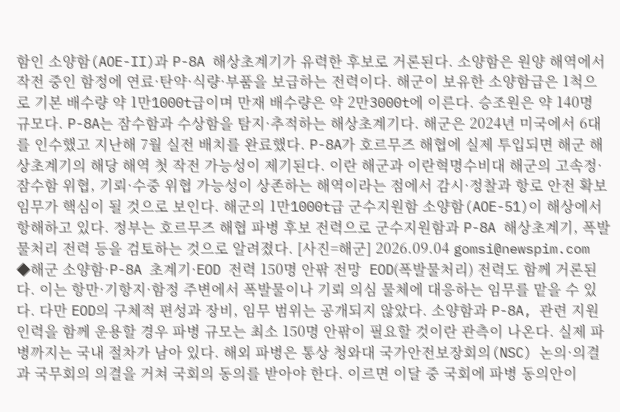함인 소양함(AOE-II)과 P-8A 해상초계기가 유력한 후보로 거론된다. 소양함은 원양 해역에서 작전 중인 함정에 연료·탄약·식량·부품을 보급하는 전력이다. 해군이 보유한 소양함급은 1척으로 기본 배수량 약 1만1000t급이며 만재 배수량은 약 2만3000t에 이른다. 승조원은 약 140명 규모다. P-8A는 잠수함과 수상함을 탐지·추적하는 해상초계기다. 해군은 2024년 미국에서 6대를 인수했고 지난해 7월 실전 배치를 완료했다. P-8A가 호르무즈 해협에 실제 투입되면 해군 해상초계기의 해당 해역 첫 작전 가능성이 제기된다. 이란 해군과 이란혁명수비대 해군의 고속정·잠수함 위협, 기뢰·수중 위협 가능성이 상존하는 해역이라는 점에서 감시·정찰과 항로 안전 확보 임무가 핵심이 될 것으로 보인다. 해군의 1만1000t급 군수지원함 소양함(AOE-51)이 해상에서 항해하고 있다. 정부는 호르무즈 해협 파병 후보 전력으로 군수지원함과 P-8A 해상초계기, 폭발물처리 전력 등을 검토하는 것으로 알려졌다. [사진=해군] 2026.09.04 gomsi@newspim.com ◆해군 소양함·P-8A 초계기·EOD 전력 150명 안팎 전망  EOD(폭발물처리) 전력도 함께 거론된다. 이는 항만·기항지·함정 주변에서 폭발물이나 기뢰 의심 물체에 대응하는 임무를 맡을 수 있다. 다만 EOD의 구체적 편성과 장비, 임무 범위는 공개되지 않았다. 소양함과 P-8A, 관련 지원 인력을 함께 운용할 경우 파병 규모는 최소 150명 안팎이 필요할 것이란 관측이 나온다. 실제 파병까지는 국내 절차가 남아 있다. 해외 파병은 통상 청와대 국가안전보장회의(NSC) 논의·의결과 국무회의 의결을 거쳐 국회의 동의를 받아야 한다. 이르면 이달 중 국회에 파병 동의안이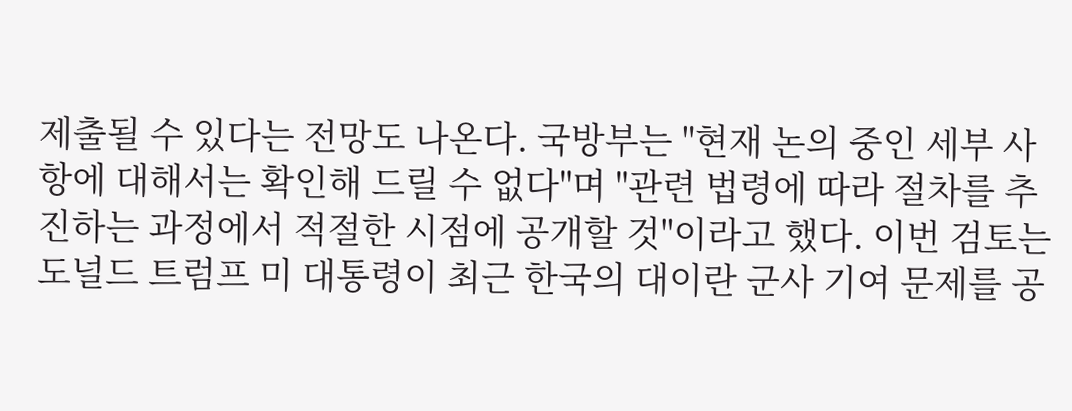제출될 수 있다는 전망도 나온다. 국방부는 "현재 논의 중인 세부 사항에 대해서는 확인해 드릴 수 없다"며 "관련 법령에 따라 절차를 추진하는 과정에서 적절한 시점에 공개할 것"이라고 했다. 이번 검토는 도널드 트럼프 미 대통령이 최근 한국의 대이란 군사 기여 문제를 공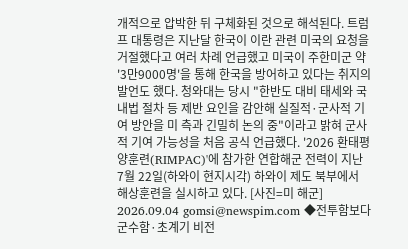개적으로 압박한 뒤 구체화된 것으로 해석된다. 트럼프 대통령은 지난달 한국이 이란 관련 미국의 요청을 거절했다고 여러 차례 언급했고 미국이 주한미군 약 '3만9000명'을 통해 한국을 방어하고 있다는 취지의 발언도 했다. 청와대는 당시 "한반도 대비 태세와 국내법 절차 등 제반 요인을 감안해 실질적·군사적 기여 방안을 미 측과 긴밀히 논의 중"이라고 밝혀 군사적 기여 가능성을 처음 공식 언급했다. '2026 환태평양훈련(RIMPAC)'에 참가한 연합해군 전력이 지난 7월 22일(하와이 현지시각) 하와이 제도 북부에서 해상훈련을 실시하고 있다. [사진=미 해군] 2026.09.04 gomsi@newspim.com ◆전투함보다 군수함·초계기 비전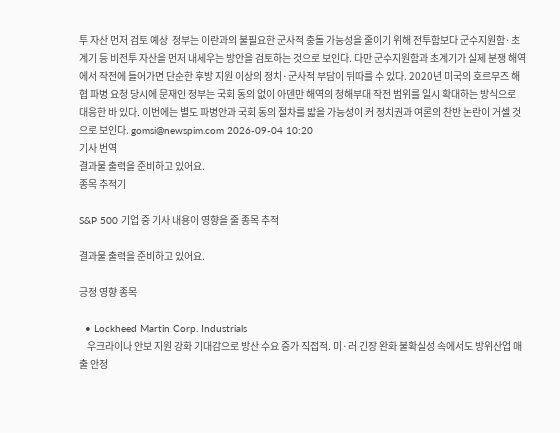투 자산 먼저 검토 예상  정부는 이란과의 불필요한 군사적 충돌 가능성을 줄이기 위해 전투함보다 군수지원함·초계기 등 비전투 자산을 먼저 내세우는 방안을 검토하는 것으로 보인다. 다만 군수지원함과 초계기가 실제 분쟁 해역에서 작전에 들어가면 단순한 후방 지원 이상의 정치·군사적 부담이 뒤따를 수 있다. 2020년 미국의 호르무즈 해협 파병 요청 당시에 문재인 정부는 국회 동의 없이 아덴만 해역의 청해부대 작전 범위를 일시 확대하는 방식으로 대응한 바 있다. 이번에는 별도 파병안과 국회 동의 절차를 밟을 가능성이 커 정치권과 여론의 찬반 논란이 거셀 것으로 보인다. gomsi@newspim.com 2026-09-04 10:20
기사 번역
결과물 출력을 준비하고 있어요.
종목 추적기

S&P 500 기업 중 기사 내용이 영향을 줄 종목 추적

결과물 출력을 준비하고 있어요.

긍정 영향 종목

  • Lockheed Martin Corp. Industrials
    우크라이나 안보 지원 강화 기대감으로 방산 수요 증가 직접적. 미·러 긴장 완화 불확실성 속에서도 방위산업 매출 안정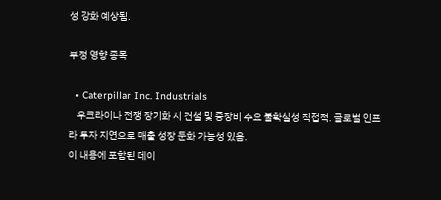성 강화 예상됨.

부정 영향 종목

  • Caterpillar Inc. Industrials
    우크라이나 전쟁 장기화 시 건설 및 중장비 수요 불확실성 직접적. 글로벌 인프라 투자 지연으로 매출 성장 둔화 가능성 있음.
이 내용에 포함된 데이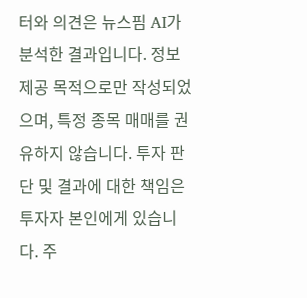터와 의견은 뉴스핌 AI가 분석한 결과입니다. 정보 제공 목적으로만 작성되었으며, 특정 종목 매매를 권유하지 않습니다. 투자 판단 및 결과에 대한 책임은 투자자 본인에게 있습니다. 주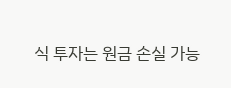식 투자는 원금 손실 가능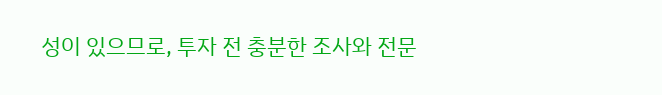성이 있으므로, 투자 전 충분한 조사와 전문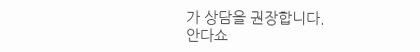가 상담을 권장합니다.
안다쇼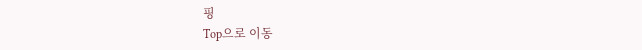핑
Top으로 이동